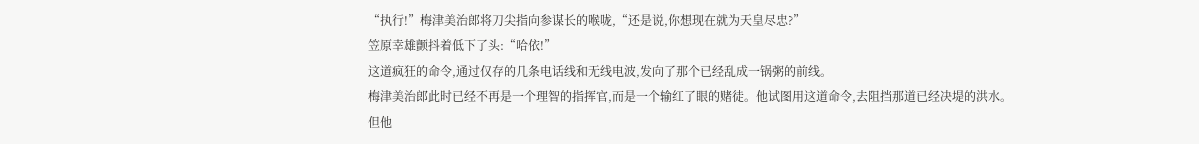“执行!”梅津美治郎将刀尖指向参谋长的喉咙,“还是说,你想现在就为天皇尽忠?”
笠原幸雄颤抖着低下了头:“哈依!”
这道疯狂的命令,通过仅存的几条电话线和无线电波,发向了那个已经乱成一锅粥的前线。
梅津美治郎此时已经不再是一个理智的指挥官,而是一个输红了眼的赌徒。他试图用这道命令,去阻挡那道已经决堤的洪水。
但他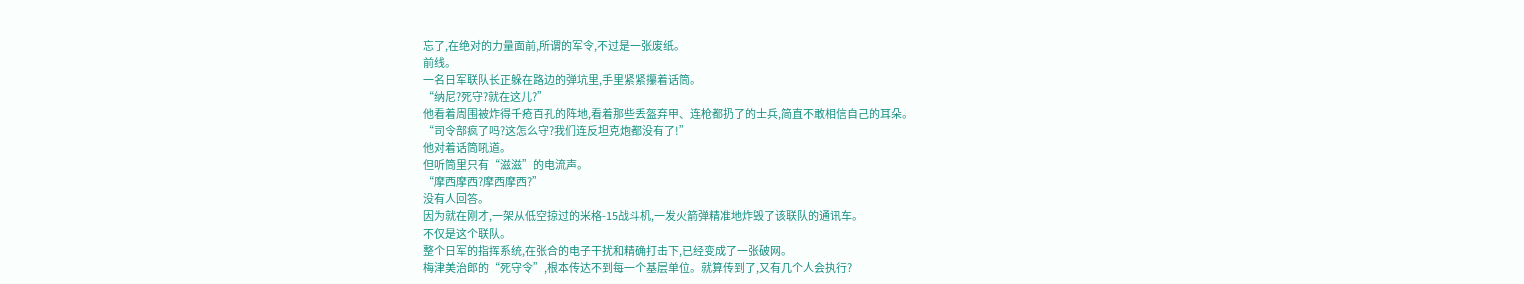忘了,在绝对的力量面前,所谓的军令,不过是一张废纸。
前线。
一名日军联队长正躲在路边的弹坑里,手里紧紧攥着话筒。
“纳尼?死守?就在这儿?”
他看着周围被炸得千疮百孔的阵地,看着那些丢盔弃甲、连枪都扔了的士兵,简直不敢相信自己的耳朵。
“司令部疯了吗?这怎么守?我们连反坦克炮都没有了!”
他对着话筒吼道。
但听筒里只有“滋滋”的电流声。
“摩西摩西?摩西摩西?”
没有人回答。
因为就在刚才,一架从低空掠过的米格-15战斗机,一发火箭弹精准地炸毁了该联队的通讯车。
不仅是这个联队。
整个日军的指挥系统,在张合的电子干扰和精确打击下,已经变成了一张破网。
梅津美治郎的“死守令”,根本传达不到每一个基层单位。就算传到了,又有几个人会执行?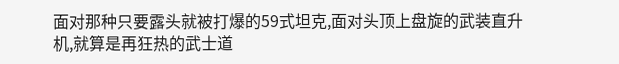面对那种只要露头就被打爆的59式坦克,面对头顶上盘旋的武装直升机,就算是再狂热的武士道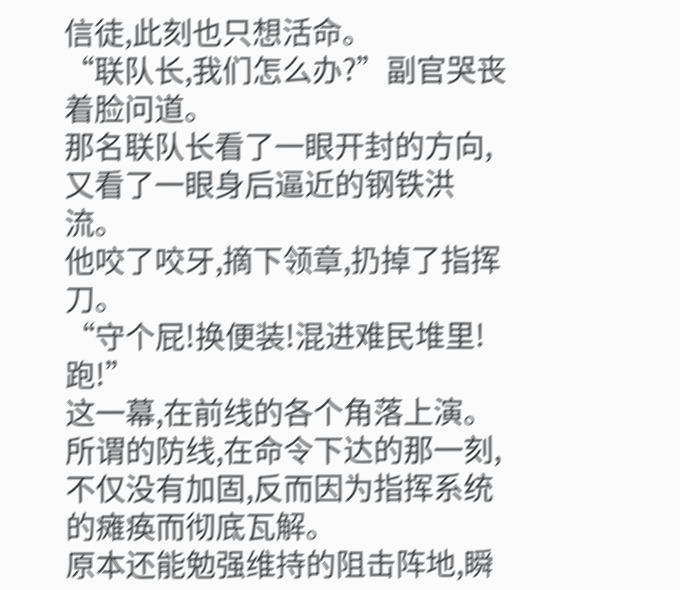信徒,此刻也只想活命。
“联队长,我们怎么办?”副官哭丧着脸问道。
那名联队长看了一眼开封的方向,又看了一眼身后逼近的钢铁洪流。
他咬了咬牙,摘下领章,扔掉了指挥刀。
“守个屁!换便装!混进难民堆里!跑!”
这一幕,在前线的各个角落上演。
所谓的防线,在命令下达的那一刻,不仅没有加固,反而因为指挥系统的瘫痪而彻底瓦解。
原本还能勉强维持的阻击阵地,瞬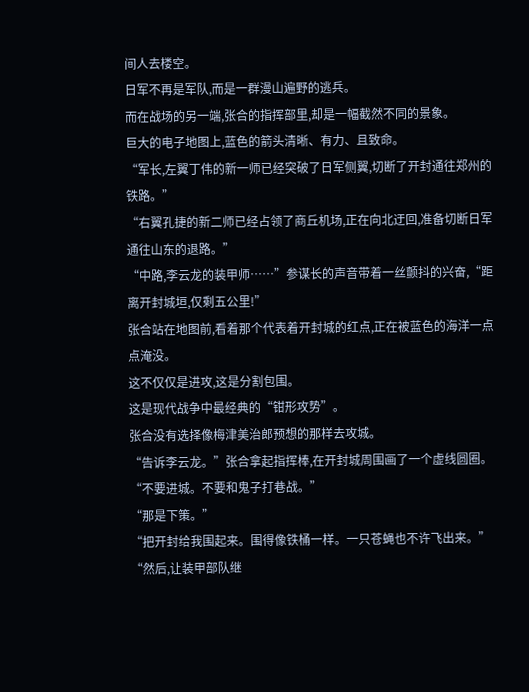间人去楼空。
日军不再是军队,而是一群漫山遍野的逃兵。
而在战场的另一端,张合的指挥部里,却是一幅截然不同的景象。
巨大的电子地图上,蓝色的箭头清晰、有力、且致命。
“军长,左翼丁伟的新一师已经突破了日军侧翼,切断了开封通往郑州的铁路。”
“右翼孔捷的新二师已经占领了商丘机场,正在向北迂回,准备切断日军通往山东的退路。”
“中路,李云龙的装甲师……”参谋长的声音带着一丝颤抖的兴奋,“距离开封城垣,仅剩五公里!”
张合站在地图前,看着那个代表着开封城的红点,正在被蓝色的海洋一点点淹没。
这不仅仅是进攻,这是分割包围。
这是现代战争中最经典的“钳形攻势”。
张合没有选择像梅津美治郎预想的那样去攻城。
“告诉李云龙。”张合拿起指挥棒,在开封城周围画了一个虚线圆圈。
“不要进城。不要和鬼子打巷战。”
“那是下策。”
“把开封给我围起来。围得像铁桶一样。一只苍蝇也不许飞出来。”
“然后,让装甲部队继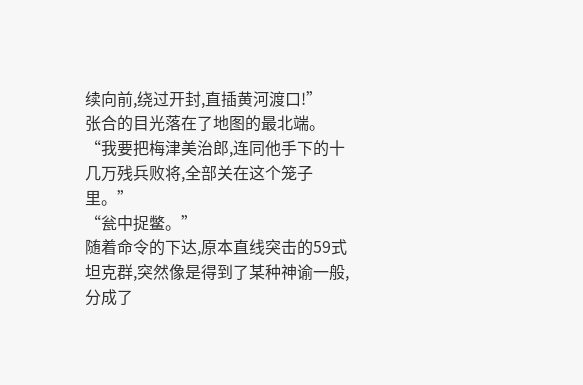续向前,绕过开封,直插黄河渡口!”
张合的目光落在了地图的最北端。
“我要把梅津美治郎,连同他手下的十几万残兵败将,全部关在这个笼子里。”
“瓮中捉鳖。”
随着命令的下达,原本直线突击的59式坦克群,突然像是得到了某种神谕一般,分成了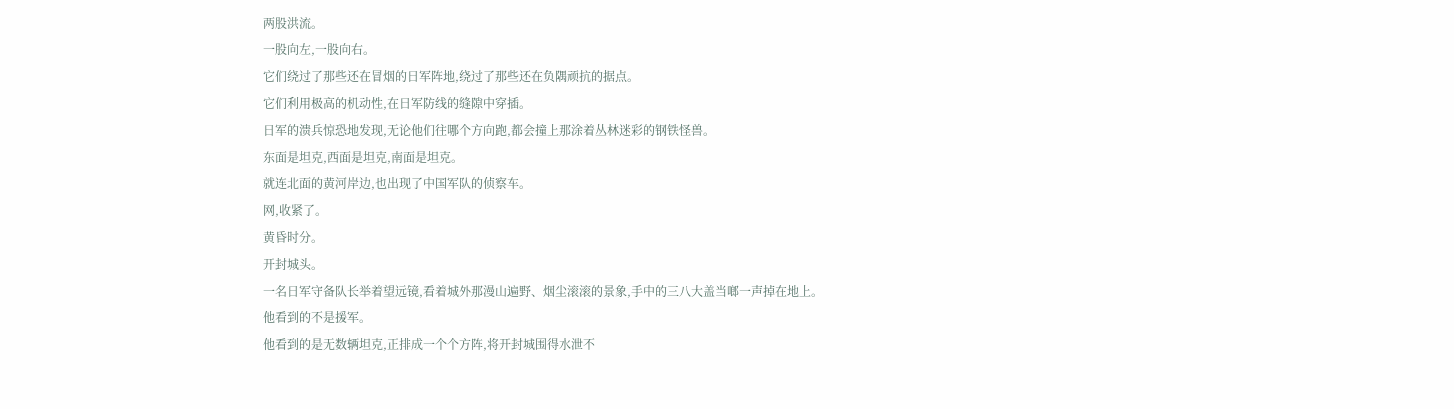两股洪流。
一股向左,一股向右。
它们绕过了那些还在冒烟的日军阵地,绕过了那些还在负隅顽抗的据点。
它们利用极高的机动性,在日军防线的缝隙中穿插。
日军的溃兵惊恐地发现,无论他们往哪个方向跑,都会撞上那涂着丛林迷彩的钢铁怪兽。
东面是坦克,西面是坦克,南面是坦克。
就连北面的黄河岸边,也出现了中国军队的侦察车。
网,收紧了。
黄昏时分。
开封城头。
一名日军守备队长举着望远镜,看着城外那漫山遍野、烟尘滚滚的景象,手中的三八大盖当啷一声掉在地上。
他看到的不是援军。
他看到的是无数辆坦克,正排成一个个方阵,将开封城围得水泄不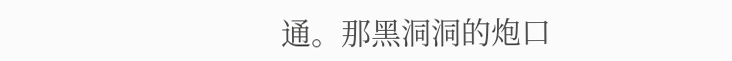通。那黑洞洞的炮口